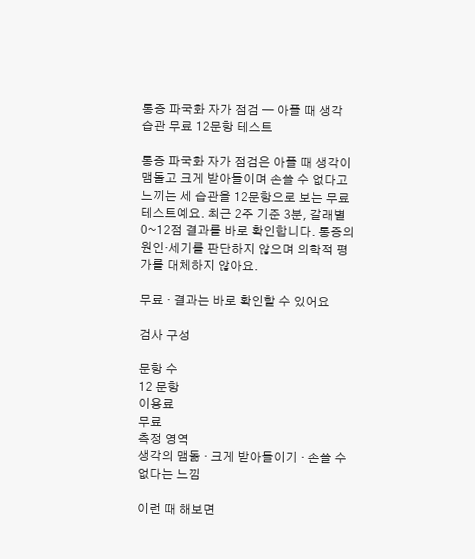통증 파국화 자가 점검 — 아플 때 생각 습관 무료 12문항 테스트

통증 파국화 자가 점검은 아플 때 생각이 맴돌고 크게 받아들이며 손쓸 수 없다고 느끼는 세 습관을 12문항으로 보는 무료 테스트예요. 최근 2주 기준 3분, 갈래별 0~12점 결과를 바로 확인합니다. 통증의 원인·세기를 판단하지 않으며 의학적 평가를 대체하지 않아요.

무료 · 결과는 바로 확인할 수 있어요

검사 구성

문항 수
12 문항
이용료
무료
측정 영역
생각의 맴돎 · 크게 받아들이기 · 손쓸 수 없다는 느낌

이런 때 해보면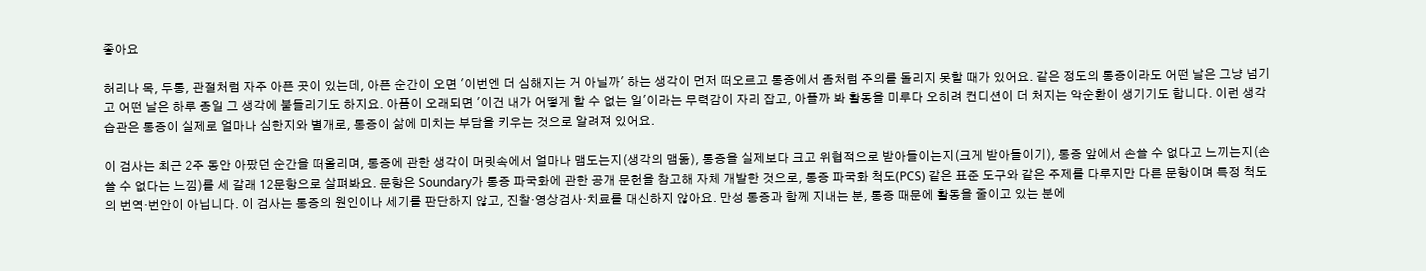좋아요

허리나 목, 두통, 관절처럼 자주 아픈 곳이 있는데, 아픈 순간이 오면 '이번엔 더 심해지는 거 아닐까' 하는 생각이 먼저 떠오르고 통증에서 좀처럼 주의를 돌리지 못할 때가 있어요. 같은 정도의 통증이라도 어떤 날은 그냥 넘기고 어떤 날은 하루 종일 그 생각에 붙들리기도 하지요. 아픔이 오래되면 '이건 내가 어떻게 할 수 없는 일'이라는 무력감이 자리 잡고, 아플까 봐 활동을 미루다 오히려 컨디션이 더 처지는 악순환이 생기기도 합니다. 이런 생각 습관은 통증이 실제로 얼마나 심한지와 별개로, 통증이 삶에 미치는 부담을 키우는 것으로 알려져 있어요.

이 검사는 최근 2주 동안 아팠던 순간을 떠올리며, 통증에 관한 생각이 머릿속에서 얼마나 맴도는지(생각의 맴돎), 통증을 실제보다 크고 위협적으로 받아들이는지(크게 받아들이기), 통증 앞에서 손쓸 수 없다고 느끼는지(손쓸 수 없다는 느낌)를 세 갈래 12문항으로 살펴봐요. 문항은 Soundary가 통증 파국화에 관한 공개 문헌을 참고해 자체 개발한 것으로, 통증 파국화 척도(PCS) 같은 표준 도구와 같은 주제를 다루지만 다른 문항이며 특정 척도의 번역·번안이 아닙니다. 이 검사는 통증의 원인이나 세기를 판단하지 않고, 진찰·영상검사·치료를 대신하지 않아요. 만성 통증과 함께 지내는 분, 통증 때문에 활동을 줄이고 있는 분에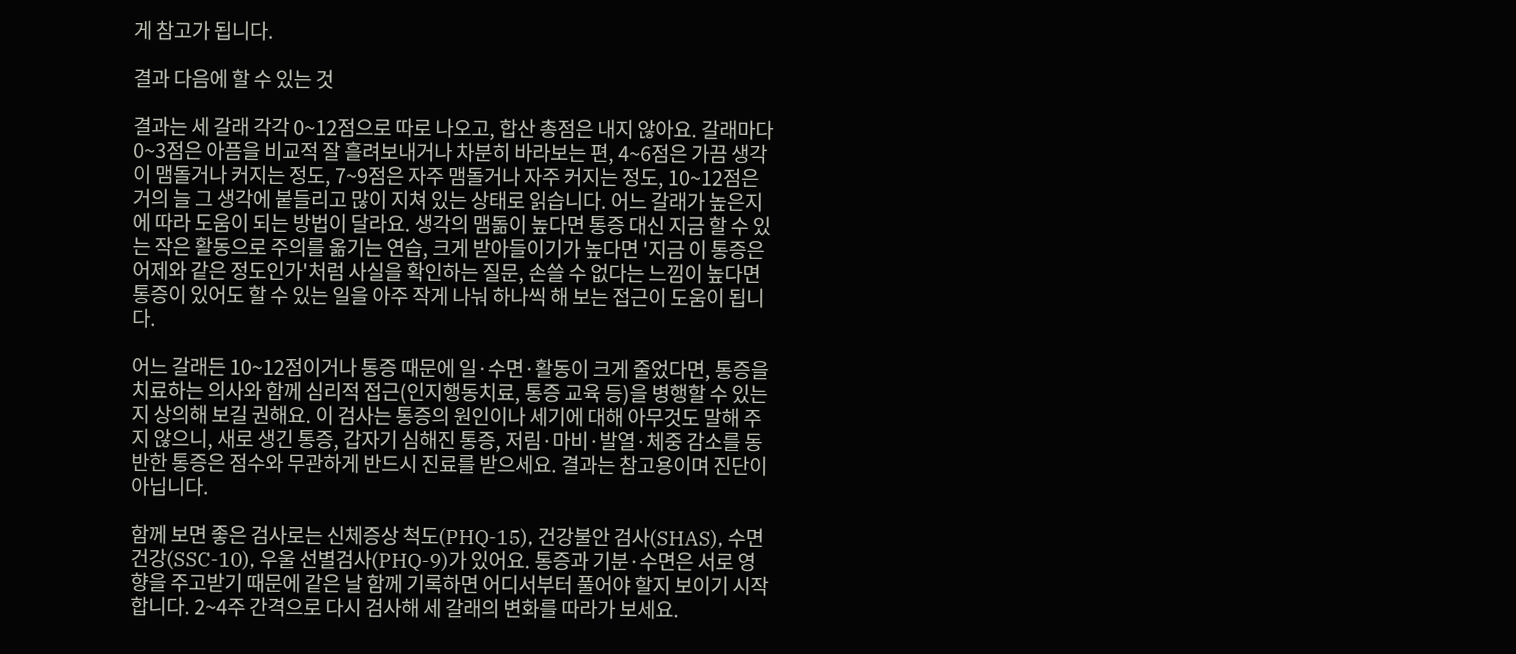게 참고가 됩니다.

결과 다음에 할 수 있는 것

결과는 세 갈래 각각 0~12점으로 따로 나오고, 합산 총점은 내지 않아요. 갈래마다 0~3점은 아픔을 비교적 잘 흘려보내거나 차분히 바라보는 편, 4~6점은 가끔 생각이 맴돌거나 커지는 정도, 7~9점은 자주 맴돌거나 자주 커지는 정도, 10~12점은 거의 늘 그 생각에 붙들리고 많이 지쳐 있는 상태로 읽습니다. 어느 갈래가 높은지에 따라 도움이 되는 방법이 달라요. 생각의 맴돎이 높다면 통증 대신 지금 할 수 있는 작은 활동으로 주의를 옮기는 연습, 크게 받아들이기가 높다면 '지금 이 통증은 어제와 같은 정도인가'처럼 사실을 확인하는 질문, 손쓸 수 없다는 느낌이 높다면 통증이 있어도 할 수 있는 일을 아주 작게 나눠 하나씩 해 보는 접근이 도움이 됩니다.

어느 갈래든 10~12점이거나 통증 때문에 일·수면·활동이 크게 줄었다면, 통증을 치료하는 의사와 함께 심리적 접근(인지행동치료, 통증 교육 등)을 병행할 수 있는지 상의해 보길 권해요. 이 검사는 통증의 원인이나 세기에 대해 아무것도 말해 주지 않으니, 새로 생긴 통증, 갑자기 심해진 통증, 저림·마비·발열·체중 감소를 동반한 통증은 점수와 무관하게 반드시 진료를 받으세요. 결과는 참고용이며 진단이 아닙니다.

함께 보면 좋은 검사로는 신체증상 척도(PHQ-15), 건강불안 검사(SHAS), 수면 건강(SSC-10), 우울 선별검사(PHQ-9)가 있어요. 통증과 기분·수면은 서로 영향을 주고받기 때문에 같은 날 함께 기록하면 어디서부터 풀어야 할지 보이기 시작합니다. 2~4주 간격으로 다시 검사해 세 갈래의 변화를 따라가 보세요.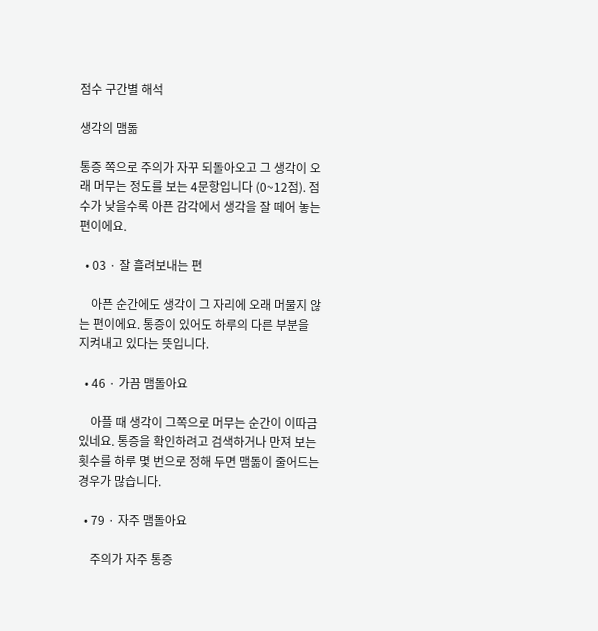점수 구간별 해석

생각의 맴돎

통증 쪽으로 주의가 자꾸 되돌아오고 그 생각이 오래 머무는 정도를 보는 4문항입니다 (0~12점). 점수가 낮을수록 아픈 감각에서 생각을 잘 떼어 놓는 편이에요.

  • 03 · 잘 흘려보내는 편

    아픈 순간에도 생각이 그 자리에 오래 머물지 않는 편이에요. 통증이 있어도 하루의 다른 부분을 지켜내고 있다는 뜻입니다.

  • 46 · 가끔 맴돌아요

    아플 때 생각이 그쪽으로 머무는 순간이 이따금 있네요. 통증을 확인하려고 검색하거나 만져 보는 횟수를 하루 몇 번으로 정해 두면 맴돎이 줄어드는 경우가 많습니다.

  • 79 · 자주 맴돌아요

    주의가 자주 통증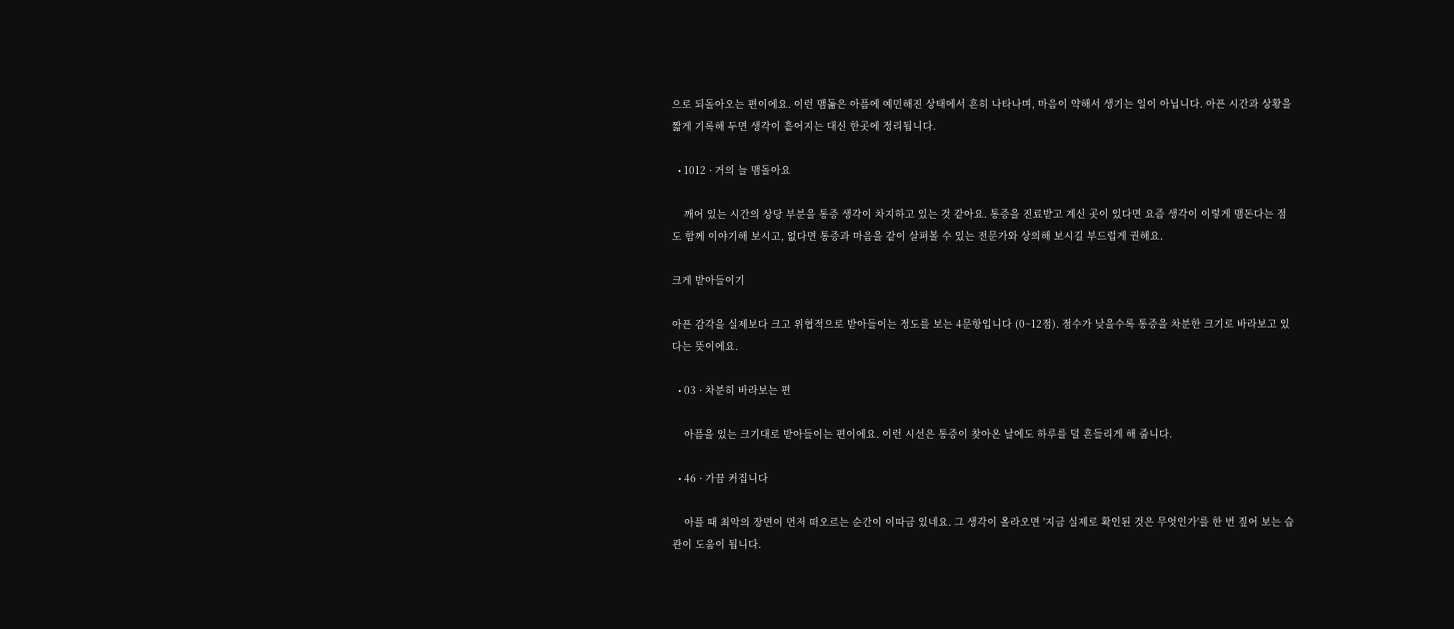으로 되돌아오는 편이에요. 이런 맴돎은 아픔에 예민해진 상태에서 흔히 나타나며, 마음이 약해서 생기는 일이 아닙니다. 아픈 시간과 상황을 짧게 기록해 두면 생각이 흩어지는 대신 한곳에 정리됩니다.

  • 1012 · 거의 늘 맴돌아요

    깨어 있는 시간의 상당 부분을 통증 생각이 차지하고 있는 것 같아요. 통증을 진료받고 계신 곳이 있다면 요즘 생각이 이렇게 맴돈다는 점도 함께 이야기해 보시고, 없다면 통증과 마음을 같이 살펴볼 수 있는 전문가와 상의해 보시길 부드럽게 권해요.

크게 받아들이기

아픈 감각을 실제보다 크고 위협적으로 받아들이는 정도를 보는 4문항입니다 (0~12점). 점수가 낮을수록 통증을 차분한 크기로 바라보고 있다는 뜻이에요.

  • 03 · 차분히 바라보는 편

    아픔을 있는 크기대로 받아들이는 편이에요. 이런 시선은 통증이 찾아온 날에도 하루를 덜 흔들리게 해 줍니다.

  • 46 · 가끔 커집니다

    아플 때 최악의 장면이 먼저 떠오르는 순간이 이따금 있네요. 그 생각이 올라오면 '지금 실제로 확인된 것은 무엇인가'를 한 번 짚어 보는 습관이 도움이 됩니다.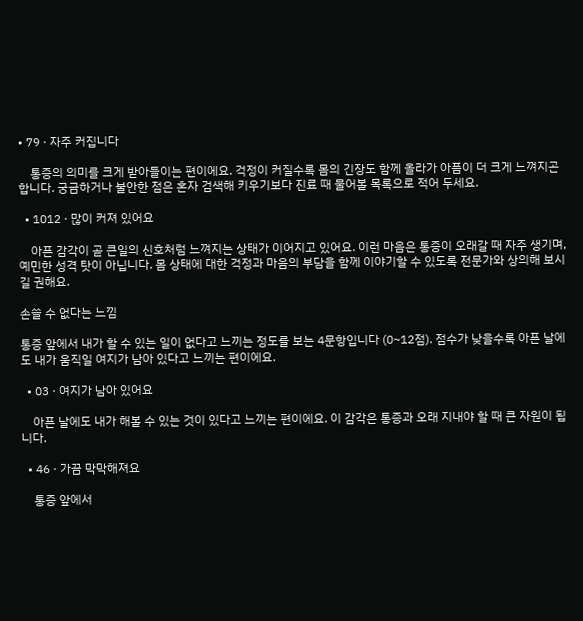• 79 · 자주 커집니다

    통증의 의미를 크게 받아들이는 편이에요. 걱정이 커질수록 몸의 긴장도 함께 올라가 아픔이 더 크게 느껴지곤 합니다. 궁금하거나 불안한 점은 혼자 검색해 키우기보다 진료 때 물어볼 목록으로 적어 두세요.

  • 1012 · 많이 커져 있어요

    아픈 감각이 곧 큰일의 신호처럼 느껴지는 상태가 이어지고 있어요. 이런 마음은 통증이 오래갈 때 자주 생기며, 예민한 성격 탓이 아닙니다. 몸 상태에 대한 걱정과 마음의 부담을 함께 이야기할 수 있도록 전문가와 상의해 보시길 권해요.

손쓸 수 없다는 느낌

통증 앞에서 내가 할 수 있는 일이 없다고 느끼는 정도를 보는 4문항입니다 (0~12점). 점수가 낮을수록 아픈 날에도 내가 움직일 여지가 남아 있다고 느끼는 편이에요.

  • 03 · 여지가 남아 있어요

    아픈 날에도 내가 해볼 수 있는 것이 있다고 느끼는 편이에요. 이 감각은 통증과 오래 지내야 할 때 큰 자원이 됩니다.

  • 46 · 가끔 막막해져요

    통증 앞에서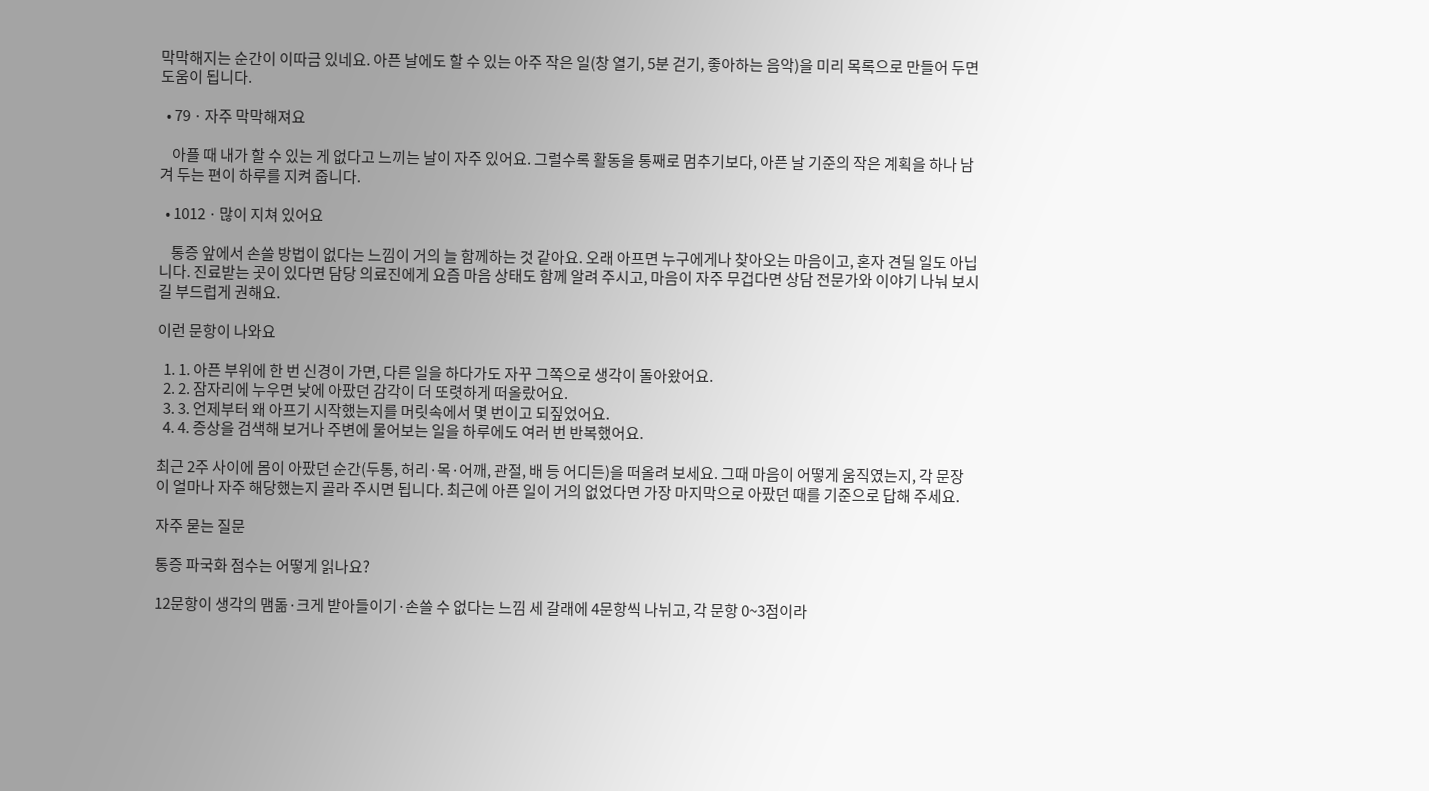막막해지는 순간이 이따금 있네요. 아픈 날에도 할 수 있는 아주 작은 일(창 열기, 5분 걷기, 좋아하는 음악)을 미리 목록으로 만들어 두면 도움이 됩니다.

  • 79 · 자주 막막해져요

    아플 때 내가 할 수 있는 게 없다고 느끼는 날이 자주 있어요. 그럴수록 활동을 통째로 멈추기보다, 아픈 날 기준의 작은 계획을 하나 남겨 두는 편이 하루를 지켜 줍니다.

  • 1012 · 많이 지쳐 있어요

    통증 앞에서 손쓸 방법이 없다는 느낌이 거의 늘 함께하는 것 같아요. 오래 아프면 누구에게나 찾아오는 마음이고, 혼자 견딜 일도 아닙니다. 진료받는 곳이 있다면 담당 의료진에게 요즘 마음 상태도 함께 알려 주시고, 마음이 자주 무겁다면 상담 전문가와 이야기 나눠 보시길 부드럽게 권해요.

이런 문항이 나와요

  1. 1. 아픈 부위에 한 번 신경이 가면, 다른 일을 하다가도 자꾸 그쪽으로 생각이 돌아왔어요.
  2. 2. 잠자리에 누우면 낮에 아팠던 감각이 더 또렷하게 떠올랐어요.
  3. 3. 언제부터 왜 아프기 시작했는지를 머릿속에서 몇 번이고 되짚었어요.
  4. 4. 증상을 검색해 보거나 주변에 물어보는 일을 하루에도 여러 번 반복했어요.

최근 2주 사이에 몸이 아팠던 순간(두통, 허리·목·어깨, 관절, 배 등 어디든)을 떠올려 보세요. 그때 마음이 어떻게 움직였는지, 각 문장이 얼마나 자주 해당했는지 골라 주시면 됩니다. 최근에 아픈 일이 거의 없었다면 가장 마지막으로 아팠던 때를 기준으로 답해 주세요.

자주 묻는 질문

통증 파국화 점수는 어떻게 읽나요?

12문항이 생각의 맴돎·크게 받아들이기·손쓸 수 없다는 느낌 세 갈래에 4문항씩 나뉘고, 각 문항 0~3점이라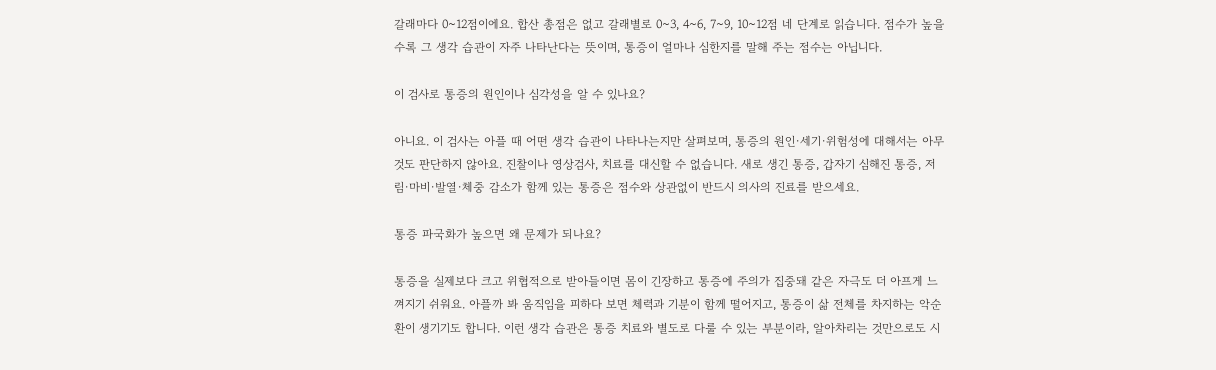갈래마다 0~12점이에요. 합산 총점은 없고 갈래별로 0~3, 4~6, 7~9, 10~12점 네 단계로 읽습니다. 점수가 높을수록 그 생각 습관이 자주 나타난다는 뜻이며, 통증이 얼마나 심한지를 말해 주는 점수는 아닙니다.

이 검사로 통증의 원인이나 심각성을 알 수 있나요?

아니요. 이 검사는 아플 때 어떤 생각 습관이 나타나는지만 살펴보며, 통증의 원인·세기·위험성에 대해서는 아무것도 판단하지 않아요. 진찰이나 영상검사, 치료를 대신할 수 없습니다. 새로 생긴 통증, 갑자기 심해진 통증, 저림·마비·발열·체중 감소가 함께 있는 통증은 점수와 상관없이 반드시 의사의 진료를 받으세요.

통증 파국화가 높으면 왜 문제가 되나요?

통증을 실제보다 크고 위협적으로 받아들이면 몸이 긴장하고 통증에 주의가 집중돼 같은 자극도 더 아프게 느껴지기 쉬워요. 아플까 봐 움직임을 피하다 보면 체력과 기분이 함께 떨어지고, 통증이 삶 전체를 차지하는 악순환이 생기기도 합니다. 이런 생각 습관은 통증 치료와 별도로 다룰 수 있는 부분이라, 알아차리는 것만으로도 시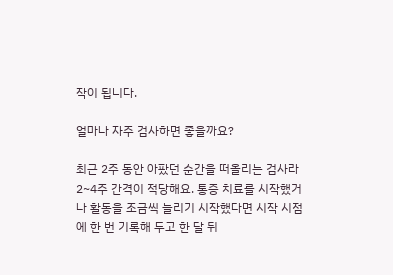작이 됩니다.

얼마나 자주 검사하면 좋을까요?

최근 2주 동안 아팠던 순간을 떠올리는 검사라 2~4주 간격이 적당해요. 통증 치료를 시작했거나 활동을 조금씩 늘리기 시작했다면 시작 시점에 한 번 기록해 두고 한 달 뒤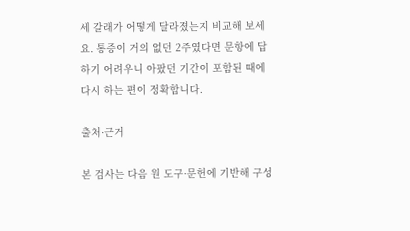세 갈래가 어떻게 달라졌는지 비교해 보세요. 통증이 거의 없던 2주였다면 문항에 답하기 어려우니 아팠던 기간이 포함된 때에 다시 하는 편이 정확합니다.

출처·근거

본 검사는 다음 원 도구·문헌에 기반해 구성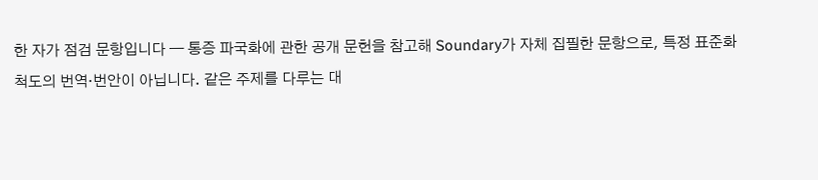한 자가 점검 문항입니다 — 통증 파국화에 관한 공개 문헌을 참고해 Soundary가 자체 집필한 문항으로, 특정 표준화 척도의 번역·번안이 아닙니다. 같은 주제를 다루는 대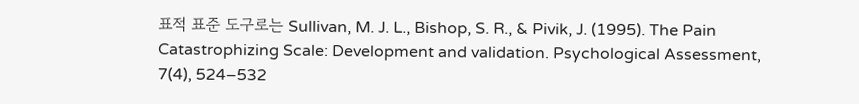표적 표준 도구로는 Sullivan, M. J. L., Bishop, S. R., & Pivik, J. (1995). The Pain Catastrophizing Scale: Development and validation. Psychological Assessment, 7(4), 524–532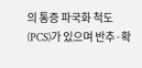의 통증 파국화 척도(PCS)가 있으며 반추·확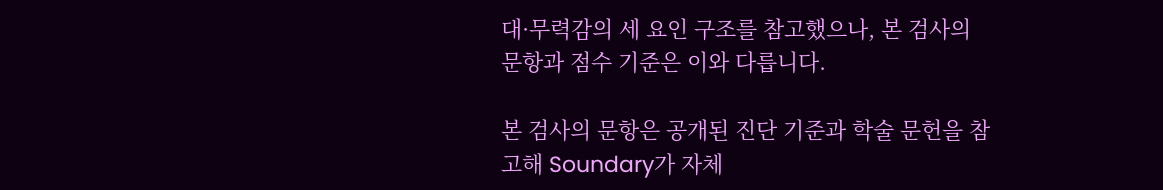대·무력감의 세 요인 구조를 참고했으나, 본 검사의 문항과 점수 기준은 이와 다릅니다.

본 검사의 문항은 공개된 진단 기준과 학술 문헌을 참고해 Soundary가 자체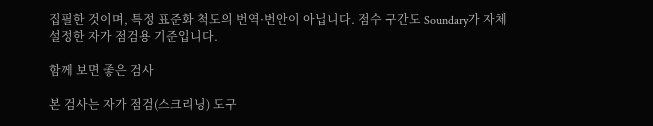집필한 것이며, 특정 표준화 척도의 번역·번안이 아닙니다. 점수 구간도 Soundary가 자체 설정한 자가 점검용 기준입니다.

함께 보면 좋은 검사

본 검사는 자가 점검(스크리닝) 도구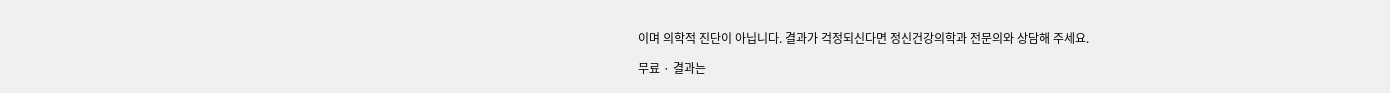이며 의학적 진단이 아닙니다. 결과가 걱정되신다면 정신건강의학과 전문의와 상담해 주세요.

무료 · 결과는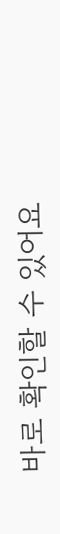바로 확인할 수 있어요